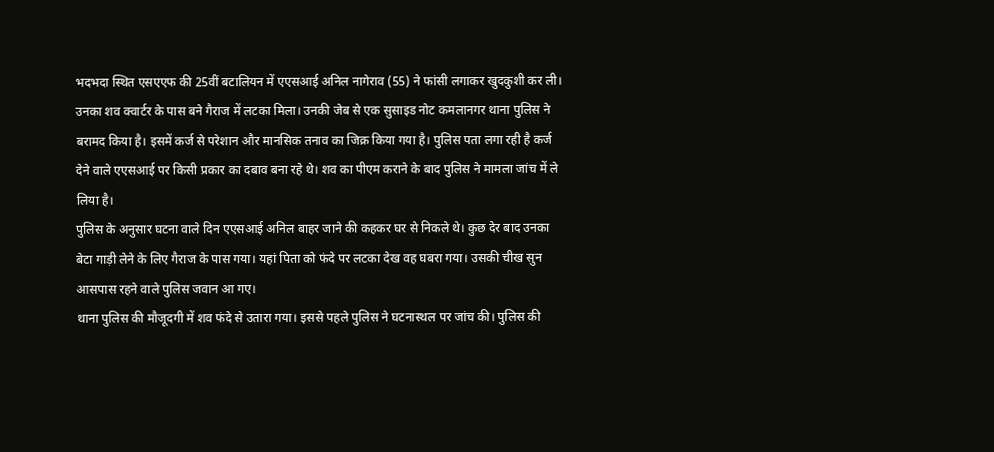भदभदा स्थित एसएएफ की 25वीं बटालियन में एएसआई अनिल नागेराव (55) ने फांसी लगाकर खुदकुशी कर ली। उनका शव क्वार्टर के पास बने गैराज में लटका मिला। उनकी जेब से एक सुसाइड नोट कमलानगर थाना पुलिस ने बरामद किया है। इसमें कर्ज से परेशान और मानसिक तनाव का जिक्र किया गया है। पुलिस पता लगा रही है कर्ज देने वाले एएसआई पर किसी प्रकार का दबाव बना रहे थे। शव का पीएम कराने के बाद पुलिस ने मामला जांच में ले लिया है।
पुलिस के अनुसार घटना वाले दिन एएसआई अनिल बाहर जाने की कहकर घर से निकले थे। कुछ देर बाद उनका बेटा गाड़ी लेने के लिए गैराज के पास गया। यहां पिता को फंदे पर लटका देख वह घबरा गया। उसकी चीख सुन आसपास रहने वाले पुलिस जवान आ गए।
थाना पुलिस की मौजूदगी में शव फंदे से उतारा गया। इससे पहले पुलिस ने घटनास्थल पर जांच की। पुलिस की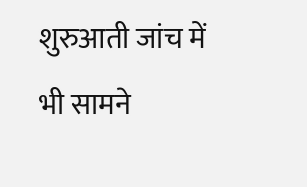शुरुआती जांच में भी सामने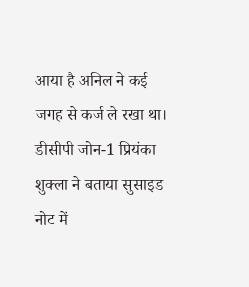आया है अनिल ने कई जगह से कर्ज ले रखा था। डीसीपी जोन-1 प्रियंका शुक्ला ने बताया सुसाइड नोट में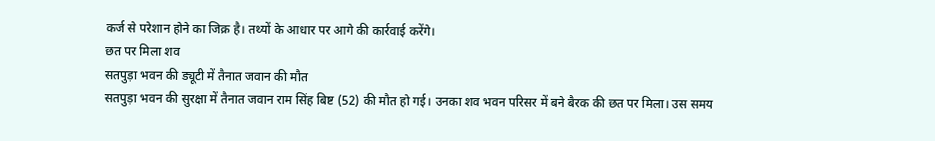कर्ज से परेशान होने का जिक्र है। तथ्यों के आधार पर आगे की कार्रवाई करेंगे।
छत पर मिला शव
सतपुड़ा भवन की ड्यूटी में तैनात जवान की मौत
सतपुड़ा भवन की सुरक्षा में तैनात जवान राम सिंह बिष्ट (52) की मौत हो गई। उनका शव भवन परिसर में बने बैरक की छत पर मिला। उस समय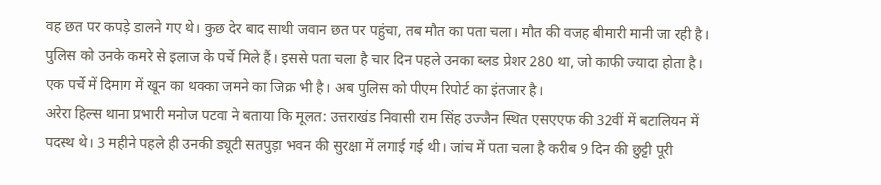वह छत पर कपड़े डालने गए थे। कुछ देर बाद साथी जवान छत पर पहुंचा, तब मौत का पता चला। मौत की वजह बीमारी मानी जा रही है।
पुलिस को उनके कमरे से इलाज के पर्चे मिले हैं। इससे पता चला है चार दिन पहले उनका ब्लड प्रेशर 280 था, जो काफी ज्यादा होता है। एक पर्चे में दिमाग में खून का थक्का जमने का जिक्र भी है। अब पुलिस को पीएम रिपोर्ट का इंतजार है।
अरेरा हिल्स थाना प्रभारी मनोज पटवा ने बताया कि मूलत: उत्तराखंड निवासी राम सिंह उज्जैन स्थित एसएएफ की 32वीं में बटालियन में पदस्थ थे। 3 महीने पहले ही उनकी ड्यूटी सतपुड़ा भवन की सुरक्षा में लगाई गई थी। जांच में पता चला है करीब 9 दिन की छुट्टी पूरी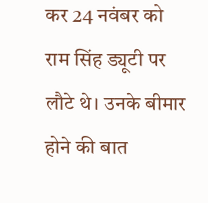कर 24 नवंबर को राम सिंह ड्यूटी पर लौटे थे। उनके बीमार होने की बात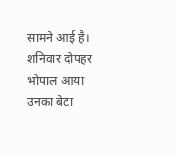सामने आई है। शनिवार दोपहर भोपाल आया उनका बेटा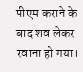पीएम कराने के बाद शव लेकर रवाना हो गया।